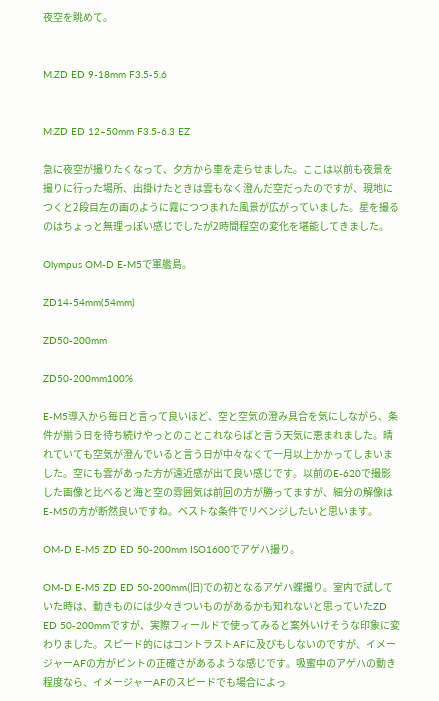夜空を眺めて。


M.ZD ED 9-18mm F3.5-5.6


M.ZD ED 12–50mm F3.5-6.3 EZ

急に夜空が撮りたくなって、夕方から車を走らせました。ここは以前も夜景を撮りに行った場所、出掛けたときは雲もなく澄んだ空だったのですが、現地につくと2段目左の画のように霧につつまれた風景が広がっていました。星を撮るのはちょっと無理っぽい感じでしたが2時間程空の変化を堪能してきました。

Olympus OM-D E-M5で軍艦島。

ZD14-54mm(54mm)

ZD50-200mm

ZD50-200mm100%

E-M5導入から毎日と言って良いほど、空と空気の澄み具合を気にしながら、条件が揃う日を待ち続けやっとのことこれならばと言う天気に恵まれました。晴れていても空気が澄んでいると言う日が中々なくて一月以上かかってしまいました。空にも雲があった方が遠近感が出て良い感じです。以前のE-620で撮影した画像と比べると海と空の雰囲気は前回の方が勝ってますが、細分の解像はE-M5の方が断然良いですね。ベストな条件でリベンジしたいと思います。

OM-D E-M5 ZD ED 50-200mm ISO1600でアゲハ撮り。

OM-D E-M5 ZD ED 50-200mm(旧)での初となるアゲハ蝶撮り。室内で試していた時は、動きものには少々きついものがあるかも知れないと思っていたZD ED 50-200mmですが、実際フィールドで使ってみると案外いけそうな印象に変わりました。スピード的にはコントラストAFに及びもしないのですが、イメージャーAFの方がピントの正確さがあるような感じです。吸蜜中のアゲハの動き程度なら、イメージャーAFのスピードでも場合によっ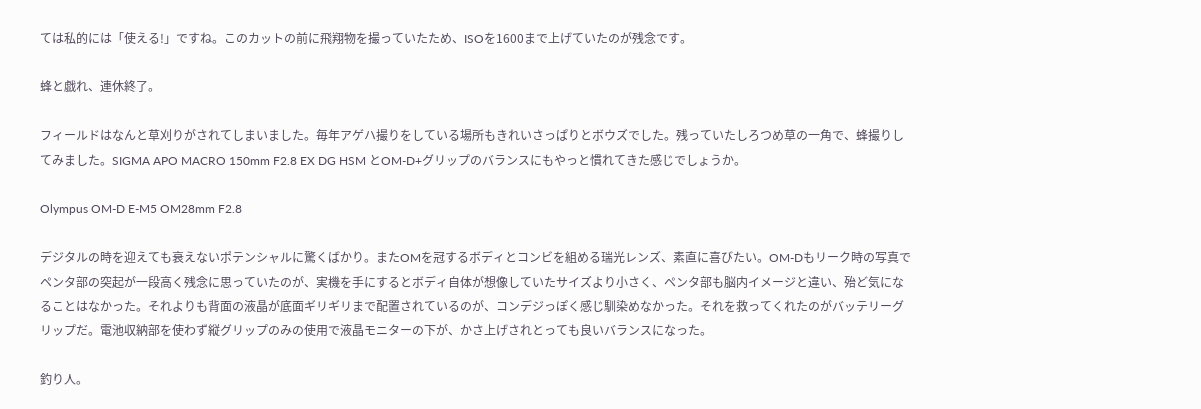ては私的には「使える!」ですね。このカットの前に飛翔物を撮っていたため、ISOを1600まで上げていたのが残念です。

蜂と戯れ、連休終了。

フィールドはなんと草刈りがされてしまいました。毎年アゲハ撮りをしている場所もきれいさっぱりとボウズでした。残っていたしろつめ草の一角で、蜂撮りしてみました。SIGMA APO MACRO 150mm F2.8 EX DG HSM とOM-D+グリップのバランスにもやっと慣れてきた感じでしょうか。

Olympus OM-D E-M5 OM28mm F2.8

デジタルの時を迎えても衰えないポテンシャルに驚くばかり。またOMを冠するボディとコンビを組める瑞光レンズ、素直に喜びたい。OM-Dもリーク時の写真でペンタ部の突起が一段高く残念に思っていたのが、実機を手にするとボディ自体が想像していたサイズより小さく、ペンタ部も脳内イメージと違い、殆ど気になることはなかった。それよりも背面の液晶が底面ギリギリまで配置されているのが、コンデジっぽく感じ馴染めなかった。それを救ってくれたのがバッテリーグリップだ。電池収納部を使わず縦グリップのみの使用で液晶モニターの下が、かさ上げされとっても良いバランスになった。

釣り人。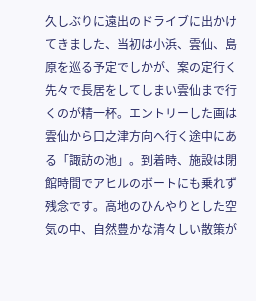久しぶりに遠出のドライブに出かけてきました、当初は小浜、雲仙、島原を巡る予定でしかが、案の定行く先々で長居をしてしまい雲仙まで行くのが精一杯。エントリーした画は雲仙から口之津方向へ行く途中にある「諏訪の池」。到着時、施設は閉館時間でアヒルのボートにも乗れず残念です。高地のひんやりとした空気の中、自然豊かな清々しい散策が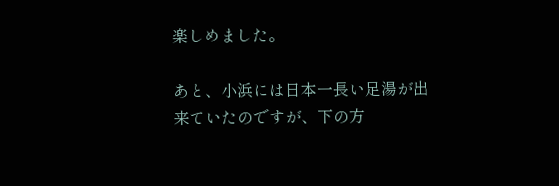楽しめました。

あと、小浜には日本一長い足湯が出来ていたのですが、下の方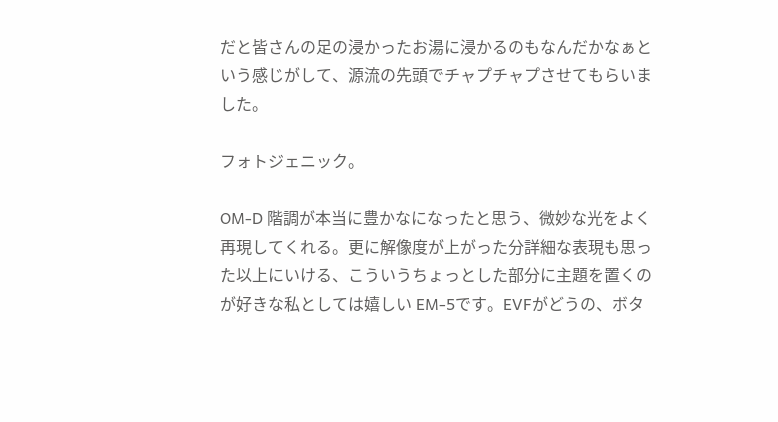だと皆さんの足の浸かったお湯に浸かるのもなんだかなぁという感じがして、源流の先頭でチャプチャプさせてもらいました。

フォトジェニック。

OM-D 階調が本当に豊かなになったと思う、微妙な光をよく再現してくれる。更に解像度が上がった分詳細な表現も思った以上にいける、こういうちょっとした部分に主題を置くのが好きな私としては嬉しい EM-5です。EVFがどうの、ボタ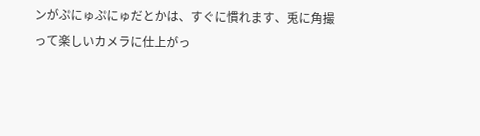ンがぷにゅぷにゅだとかは、すぐに慣れます、兎に角撮って楽しいカメラに仕上がっ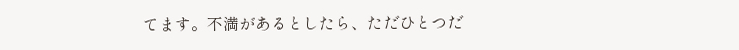てます。不満があるとしたら、ただひとつだ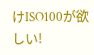けISO100が欲しい!